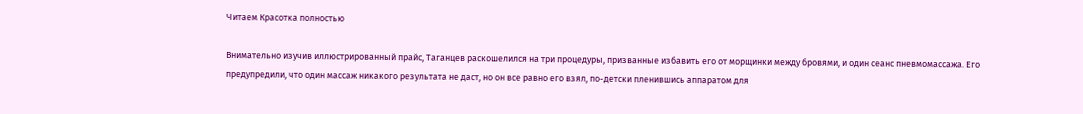Читаем Красотка полностью

Внимательно изучив иллюстрированный прайс, Таганцев раскошелился на три процедуры, призванные избавить его от морщинки между бровями, и один сеанс пневмомассажа. Его предупредили, что один массаж никакого результата не даст, но он все равно его взял, по-детски пленившись аппаратом для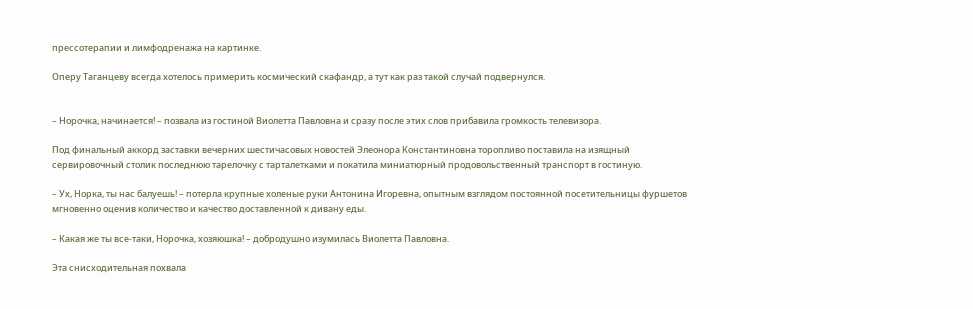прессотерапии и лимфодренажа на картинке.

Оперу Таганцеву всегда хотелось примерить космический скафандр, а тут как раз такой случай подвернулся.


– Норочка, начинается! – позвала из гостиной Виолетта Павловна и сразу после этих слов прибавила громкость телевизора.

Под финальный аккорд заставки вечерних шестичасовых новостей Элеонора Константиновна торопливо поставила на изящный сервировочный столик последнюю тарелочку с тарталетками и покатила миниатюрный продовольственный транспорт в гостиную.

– Ух, Норка, ты нас балуешь! – потерла крупные холеные руки Антонина Игоревна, опытным взглядом постоянной посетительницы фуршетов мгновенно оценив количество и качество доставленной к дивану еды.

– Какая же ты все-таки, Норочка, хозяюшка! – добродушно изумилась Виолетта Павловна.

Эта снисходительная похвала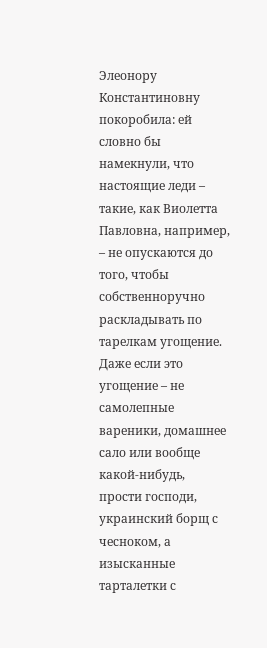Элеонору Константиновну покоробила: ей словно бы намекнули, что настоящие леди – такие, как Виолетта Павловна, например, – не опускаются до того, чтобы собственноручно раскладывать по тарелкам угощение. Даже если это угощение – не самолепные вареники, домашнее сало или вообще какой-нибудь, прости господи, украинский борщ с чесноком, а изысканные тарталетки с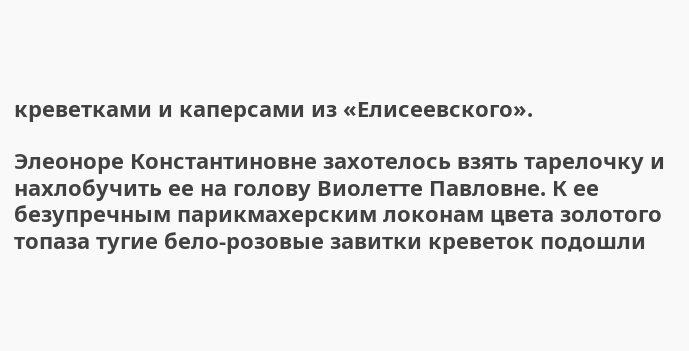креветками и каперсами из «Елисеевского».

Элеоноре Константиновне захотелось взять тарелочку и нахлобучить ее на голову Виолетте Павловне. К ее безупречным парикмахерским локонам цвета золотого топаза тугие бело-розовые завитки креветок подошли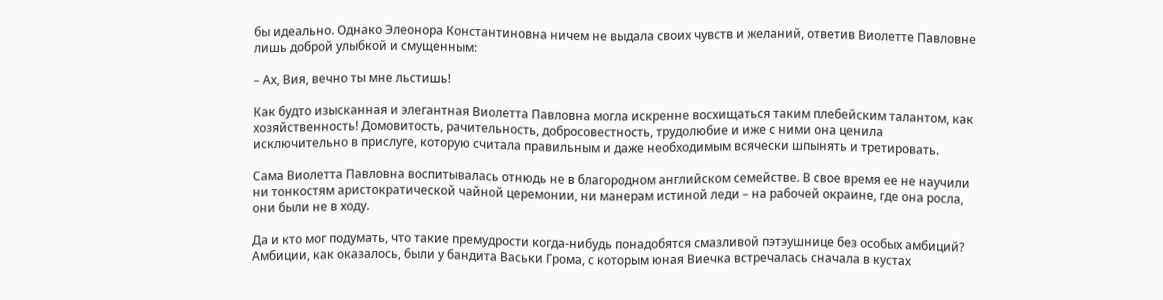бы идеально. Однако Элеонора Константиновна ничем не выдала своих чувств и желаний, ответив Виолетте Павловне лишь доброй улыбкой и смущенным:

– Ах, Вия, вечно ты мне льстишь!

Как будто изысканная и элегантная Виолетта Павловна могла искренне восхищаться таким плебейским талантом, как хозяйственность! Домовитость, рачительность, добросовестность, трудолюбие и иже с ними она ценила исключительно в прислуге, которую считала правильным и даже необходимым всячески шпынять и третировать.

Сама Виолетта Павловна воспитывалась отнюдь не в благородном английском семействе. В свое время ее не научили ни тонкостям аристократической чайной церемонии, ни манерам истиной леди – на рабочей окраине, где она росла, они были не в ходу.

Да и кто мог подумать, что такие премудрости когда-нибудь понадобятся смазливой пэтэушнице без особых амбиций? Амбиции, как оказалось, были у бандита Васьки Грома, с которым юная Виечка встречалась сначала в кустах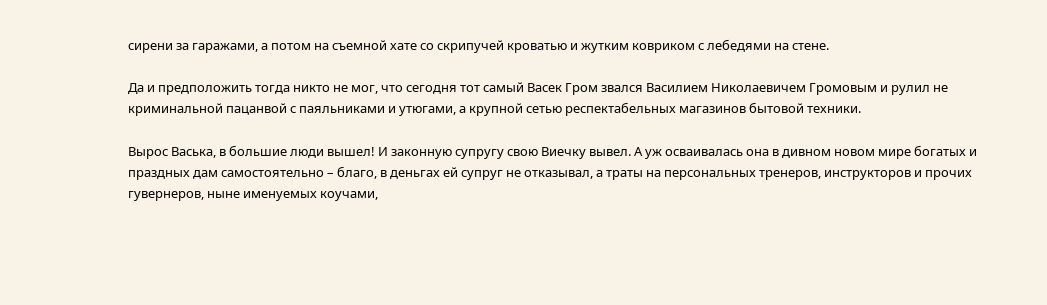сирени за гаражами, а потом на съемной хате со скрипучей кроватью и жутким ковриком с лебедями на стене.

Да и предположить тогда никто не мог, что сегодня тот самый Васек Гром звался Василием Николаевичем Громовым и рулил не криминальной пацанвой с паяльниками и утюгами, а крупной сетью респектабельных магазинов бытовой техники.

Вырос Васька, в большие люди вышел! И законную супругу свою Виечку вывел. А уж осваивалась она в дивном новом мире богатых и праздных дам самостоятельно – благо, в деньгах ей супруг не отказывал, а траты на персональных тренеров, инструкторов и прочих гувернеров, ныне именуемых коучами,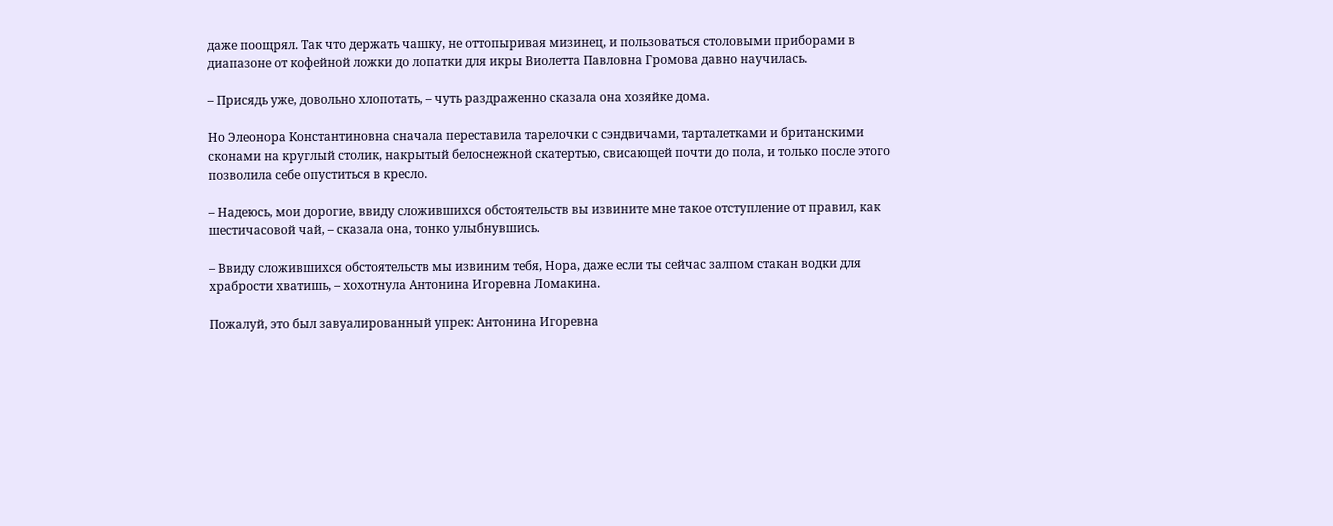даже поощрял. Так что держать чашку, не оттопыривая мизинец, и пользоваться столовыми приборами в диапазоне от кофейной ложки до лопатки для икры Виолетта Павловна Громова давно научилась.

– Присядь уже, довольно хлопотать, – чуть раздраженно сказала она хозяйке дома.

Но Элеонора Константиновна сначала переставила тарелочки с сэндвичами, тарталетками и британскими сконами на круглый столик, накрытый белоснежной скатертью, свисающей почти до пола, и только после этого позволила себе опуститься в кресло.

– Надеюсь, мои дорогие, ввиду сложившихся обстоятельств вы извините мне такое отступление от правил, как шестичасовой чай, – сказала она, тонко улыбнувшись.

– Ввиду сложившихся обстоятельств мы извиним тебя, Нора, даже если ты сейчас залпом стакан водки для храбрости хватишь, – хохотнула Антонина Игоревна Ломакина.

Пожалуй, это был завуалированный упрек: Антонина Игоревна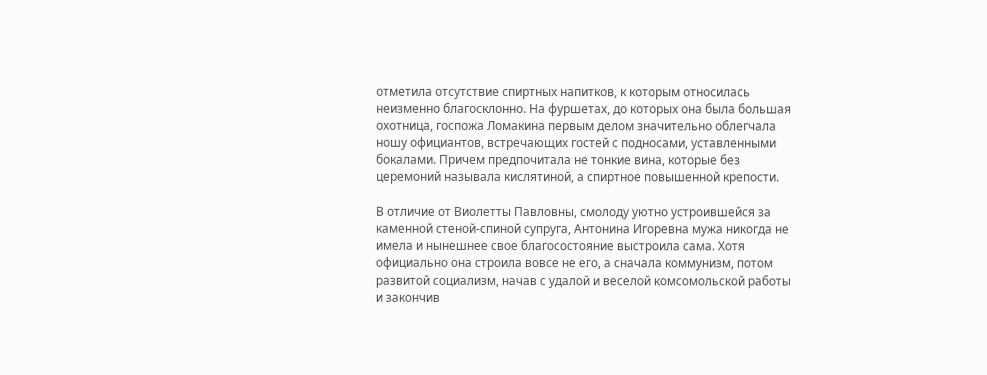отметила отсутствие спиртных напитков, к которым относилась неизменно благосклонно. На фуршетах, до которых она была большая охотница, госпожа Ломакина первым делом значительно облегчала ношу официантов, встречающих гостей с подносами, уставленными бокалами. Причем предпочитала не тонкие вина, которые без церемоний называла кислятиной, а спиртное повышенной крепости.

В отличие от Виолетты Павловны, смолоду уютно устроившейся за каменной стеной-спиной супруга, Антонина Игоревна мужа никогда не имела и нынешнее свое благосостояние выстроила сама. Хотя официально она строила вовсе не его, а сначала коммунизм, потом развитой социализм, начав с удалой и веселой комсомольской работы и закончив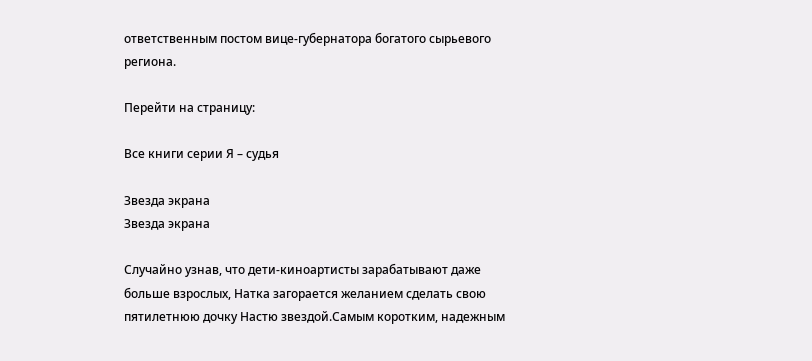ответственным постом вице-губернатора богатого сырьевого региона.

Перейти на страницу:

Все книги серии Я – судья

Звезда экрана
Звезда экрана

Случайно узнав, что дети-киноартисты зарабатывают даже больше взрослых, Натка загорается желанием сделать свою пятилетнюю дочку Настю звездой.Самым коротким, надежным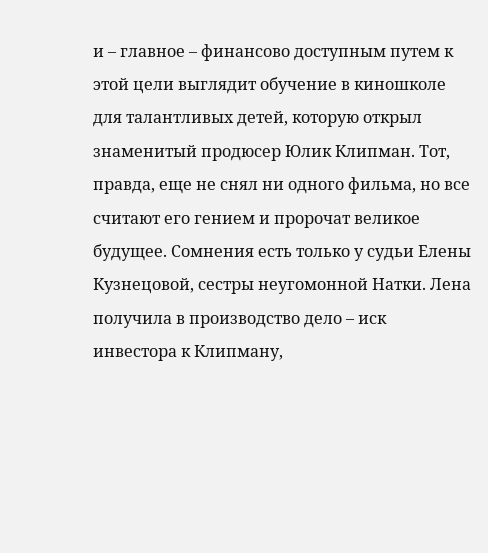и – главное – финансово доступным путем к этой цели выглядит обучение в киношколе для талантливых детей, которую открыл знаменитый продюсер Юлик Клипман. Тот, правда, еще не снял ни одного фильма, но все считают его гением и пророчат великое будущее. Сомнения есть только у судьи Елены Кузнецовой, сестры неугомонной Натки. Лена получила в производство дело – иск инвестора к Клипману,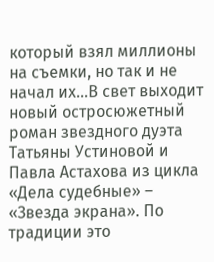который взял миллионы на съемки, но так и не начал их…В свет выходит новый остросюжетный роман звездного дуэта Татьяны Устиновой и Павла Астахова из цикла «Дела судебные» – «Звезда экрана». По традиции это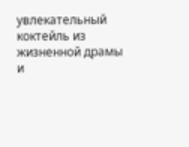увлекательный коктейль из жизненной драмы и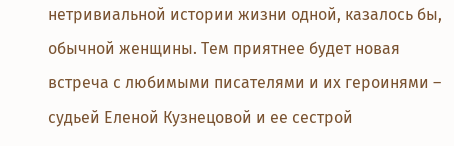нетривиальной истории жизни одной, казалось бы, обычной женщины. Тем приятнее будет новая встреча с любимыми писателями и их героинями – судьей Еленой Кузнецовой и ее сестрой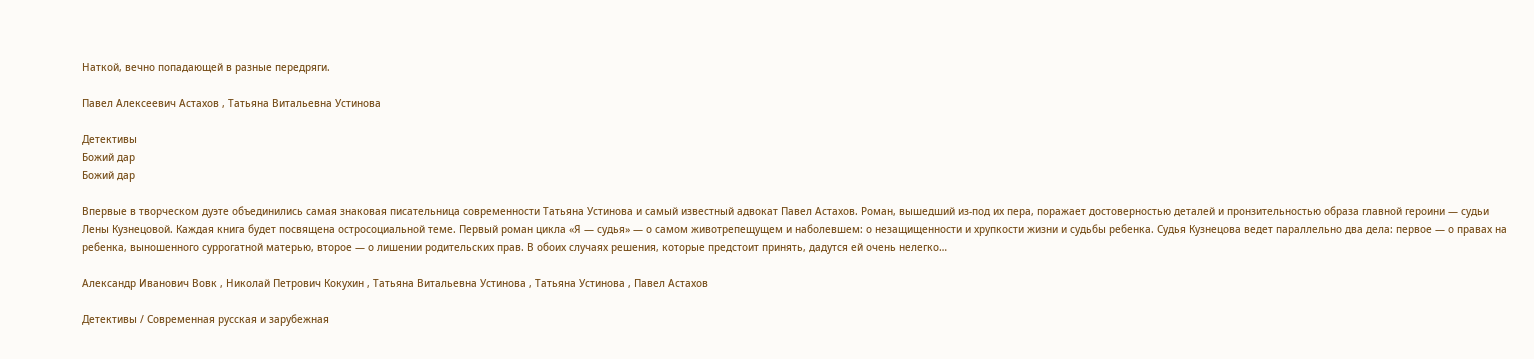Наткой, вечно попадающей в разные передряги.

Павел Алексеевич Астахов , Татьяна Витальевна Устинова

Детективы
Божий дар
Божий дар

Впервые в творческом дуэте объединились самая знаковая писательница современности Татьяна Устинова и самый известный адвокат Павел Астахов. Роман, вышедший из-под их пера, поражает достоверностью деталей и пронзительностью образа главной героини — судьи Лены Кузнецовой. Каждая книга будет посвящена остросоциальной теме. Первый роман цикла «Я — судья» — о самом животрепещущем и наболевшем: о незащищенности и хрупкости жизни и судьбы ребенка. Судья Кузнецова ведет параллельно два дела: первое — о правах на ребенка, выношенного суррогатной матерью, второе — о лишении родительских прав. В обоих случаях решения, которые предстоит принять, дадутся ей очень нелегко…

Александр Иванович Вовк , Николай Петрович Кокухин , Татьяна Витальевна Устинова , Татьяна Устинова , Павел Астахов

Детективы / Современная русская и зарубежная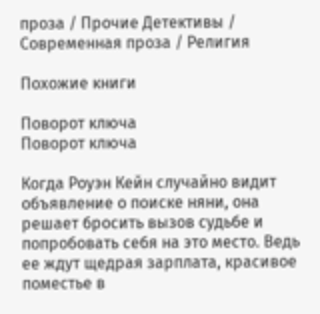проза / Прочие Детективы / Современная проза / Религия

Похожие книги

Поворот ключа
Поворот ключа

Когда Роуэн Кейн случайно видит объявление о поиске няни, она решает бросить вызов судьбе и попробовать себя на это место. Ведь ее ждут щедрая зарплата, красивое поместье в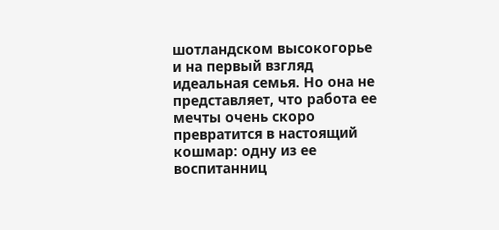шотландском высокогорье и на первый взгляд идеальная семья. Но она не представляет, что работа ее мечты очень скоро превратится в настоящий кошмар: одну из ее воспитанниц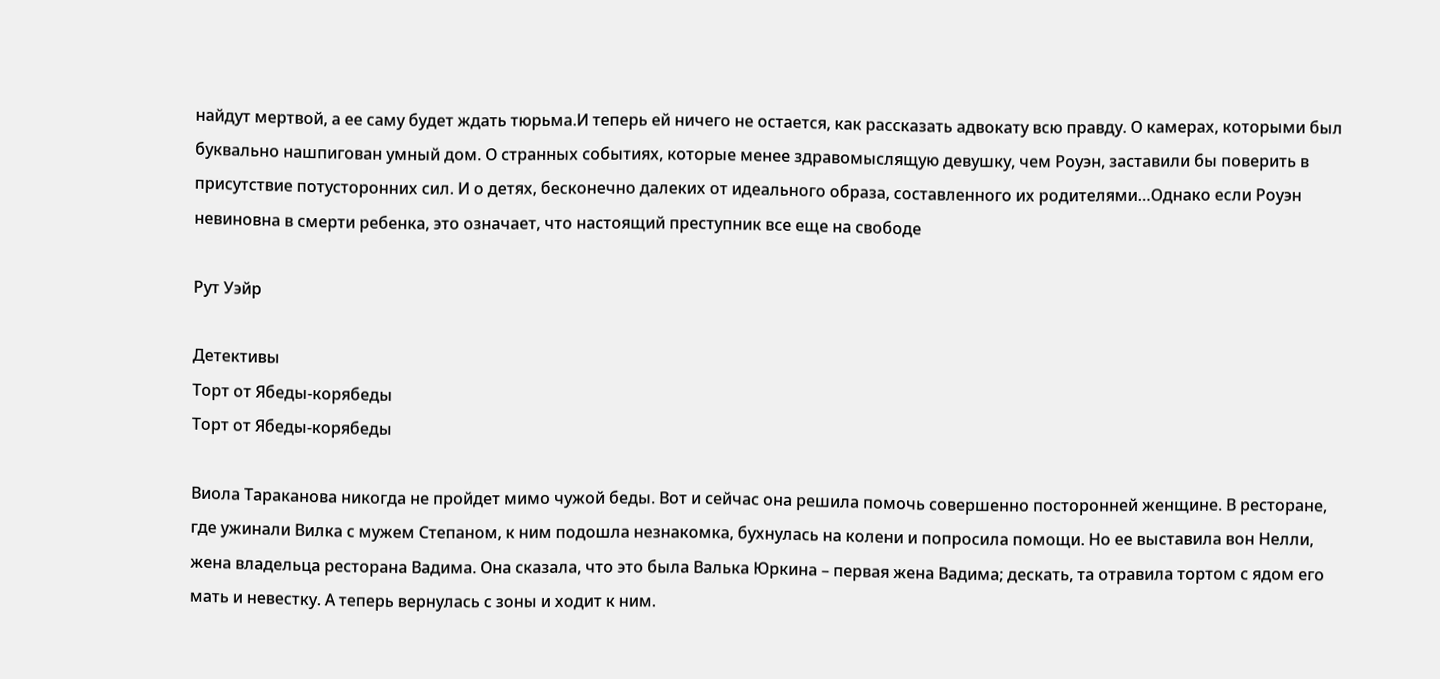найдут мертвой, а ее саму будет ждать тюрьма.И теперь ей ничего не остается, как рассказать адвокату всю правду. О камерах, которыми был буквально нашпигован умный дом. О странных событиях, которые менее здравомыслящую девушку, чем Роуэн, заставили бы поверить в присутствие потусторонних сил. И о детях, бесконечно далеких от идеального образа, составленного их родителями…Однако если Роуэн невиновна в смерти ребенка, это означает, что настоящий преступник все еще на свободе

Рут Уэйр

Детективы
Торт от Ябеды-корябеды
Торт от Ябеды-корябеды

Виола Тараканова никогда не пройдет мимо чужой беды. Вот и сейчас она решила помочь совершенно посторонней женщине. В ресторане, где ужинали Вилка с мужем Степаном, к ним подошла незнакомка, бухнулась на колени и попросила помощи. Но ее выставила вон Нелли, жена владельца ресторана Вадима. Она сказала, что это была Валька Юркина – первая жена Вадима; дескать, та отравила тортом с ядом его мать и невестку. А теперь вернулась с зоны и ходит к ним.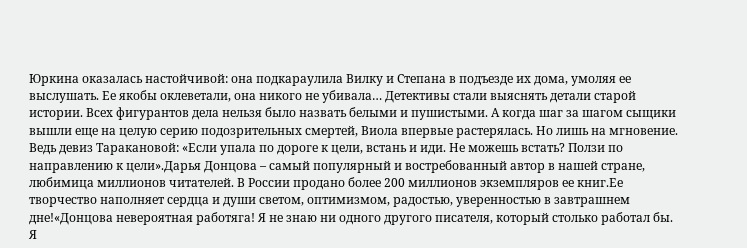Юркина оказалась настойчивой: она подкараулила Вилку и Степана в подъезде их дома, умоляя ее выслушать. Ее якобы оклеветали, она никого не убивала… Детективы стали выяснять детали старой истории. Всех фигурантов дела нельзя было назвать белыми и пушистыми. А когда шаг за шагом сыщики вышли еще на целую серию подозрительных смертей, Виола впервые растерялась. Но лишь на мгновение. Ведь девиз Таракановой: «Если упала по дороге к цели, встань и иди. Не можешь встать? Ползи по направлению к цели».Дарья Донцова – самый популярный и востребованный автор в нашей стране, любимица миллионов читателей. В России продано более 200 миллионов экземпляров ее книг.Ее творчество наполняет сердца и души светом, оптимизмом, радостью, уверенностью в завтрашнем дне!«Донцова невероятная работяга! Я не знаю ни одного другого писателя, который столько работал бы. Я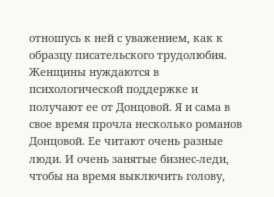отношусь к ней с уважением, как к образцу писательского трудолюбия. Женщины нуждаются в психологической поддержке и получают ее от Донцовой. Я и сама в свое время прочла несколько романов Донцовой. Ее читают очень разные люди. И очень занятые бизнес-леди, чтобы на время выключить голову,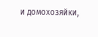и домохозяйки,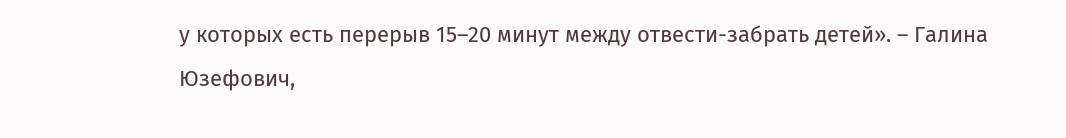у которых есть перерыв 15–20 минут между отвести-забрать детей». – Галина Юзефович,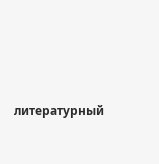литературный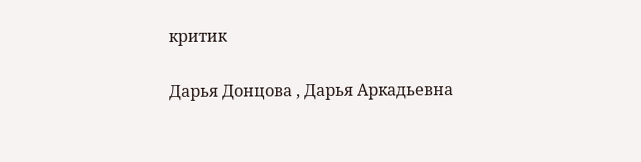критик

Дарья Донцова , Дарья Аркадьевна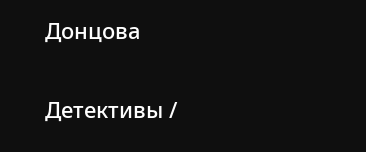Донцова

Детективы /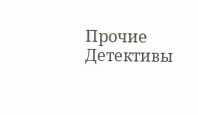Прочие Детективы